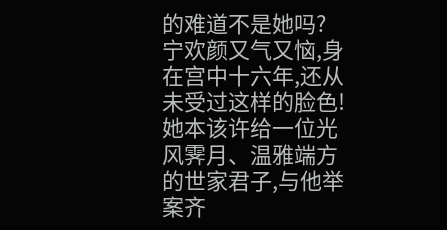的难道不是她吗?
宁欢颜又气又恼,身在宫中十六年,还从未受过这样的脸色!
她本该许给一位光风霁月、温雅端方的世家君子,与他举案齐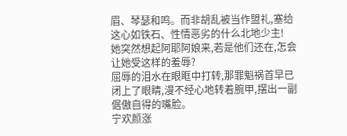眉、琴瑟和鸣。而非胡乱被当作盟礼,塞给这心如铁石、性情恶劣的什么北地少主!
她突然想起阿耶阿娘来,若是他们还在,怎会让她受这样的羞辱?
屈辱的泪水在眼眶中打转,那罪魁祸首早已闭上了眼睛,漫不经心地转着腕甲,摆出一副倨傲自得的嘴脸。
宁欢颜涨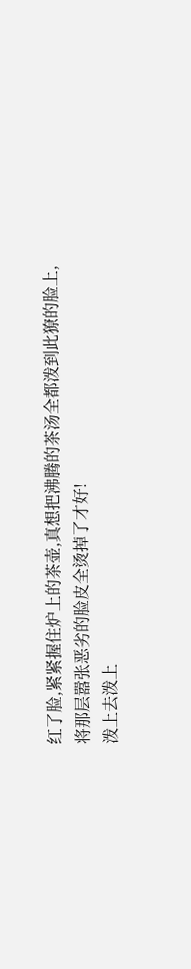红了脸,紧紧握住炉上的茶壶,真想把沸腾的茶汤全都泼到此獠的脸上,将那层嚣张恶劣的脸皮全烫掉了才好!
泼上去泼上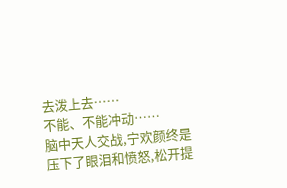去泼上去……
不能、不能冲动……
脑中天人交战,宁欢颜终是压下了眼泪和愤怒,松开提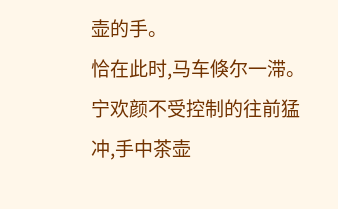壶的手。
恰在此时,马车倏尔一滞。
宁欢颜不受控制的往前猛冲,手中茶壶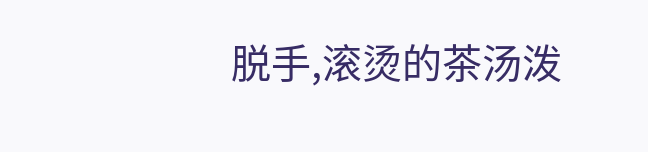脱手,滚烫的茶汤泼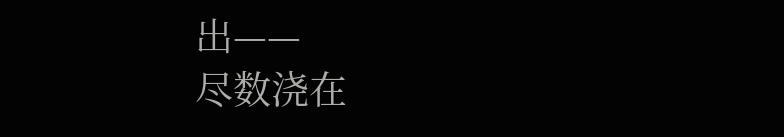出——
尽数浇在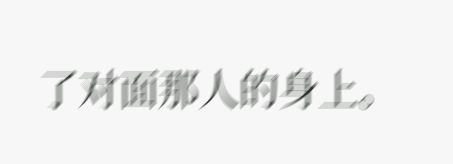了对面那人的身上。